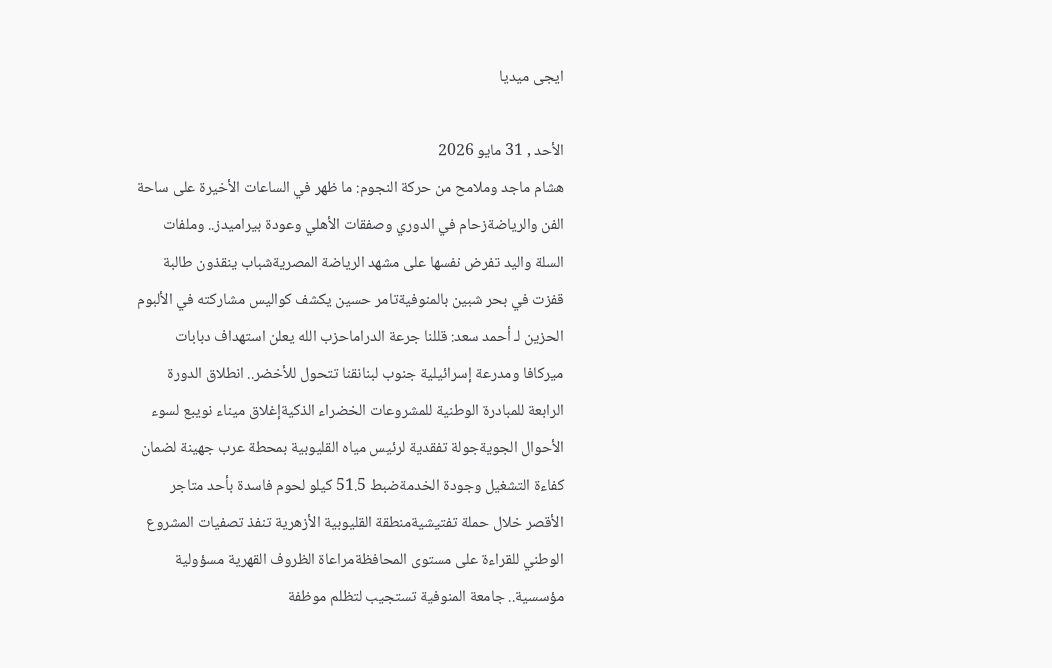ايجى ميديا

الأحد , 31 مايو 2026
هشام ماجد وملامح من حركة النجوم: ما ظهر في الساعات الأخيرة على ساحة الفن والرياضةزحام في الدوري وصفقات الأهلي وعودة بيراميدز.. وملفات السلة واليد تفرض نفسها على مشهد الرياضة المصريةشباب ينقذون طالبة قفزت في بحر شبين بالمنوفيةتامر حسين يكشف كواليس مشاركته في الألبوم الحزين لـ أحمد سعد: قللنا جرعة الدراماحزب الله يعلن استهداف دبابات ميركافا ومدرعة إسرائيلية جنوب لبنانقنا تتحول للأخضر.. انطلاق الدورة الرابعة للمبادرة الوطنية للمشروعات الخضراء الذكيةإغلاق ميناء نويبع لسوء الأحوال الجويةجولة تفقدية لرئيس مياه القليوبية بمحطة عرب جهينة لضمان كفاءة التشغيل وجودة الخدمةضبط 51.5 كيلو لحوم فاسدة بأحد متاجر الأقصر خلال حملة تفتيشيةمنطقة القليوبية الأزهرية تنفذ تصفيات المشروع الوطني للقراءة على مستوى المحافظةمراعاة الظروف القهرية مسؤولية مؤسسية.. جامعة المنوفية تستجيب لتظلم موظفة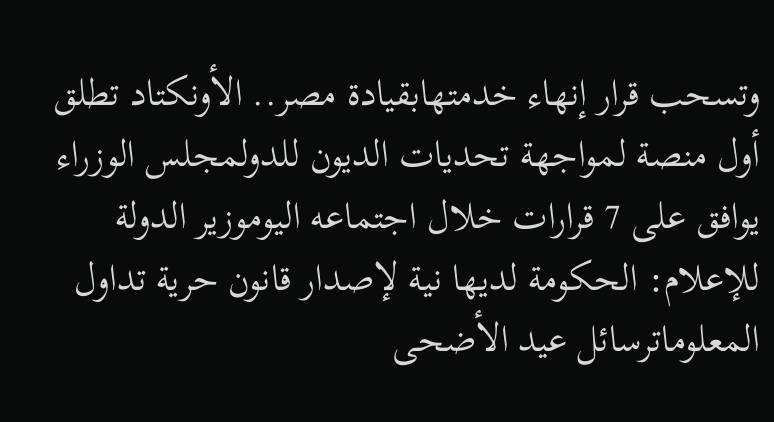وتسحب قرار إنهاء خدمتهابقيادة مصر.. الأونكتاد تطلق أول منصة لمواجهة تحديات الديون للدولمجلس الوزراء يوافق على 7 قرارات خلال اجتماعه اليوموزير الدولة للإعلام: الحكومة لديها نية لإصدار قانون حرية تداول المعلوماترسائل عيد الأضحى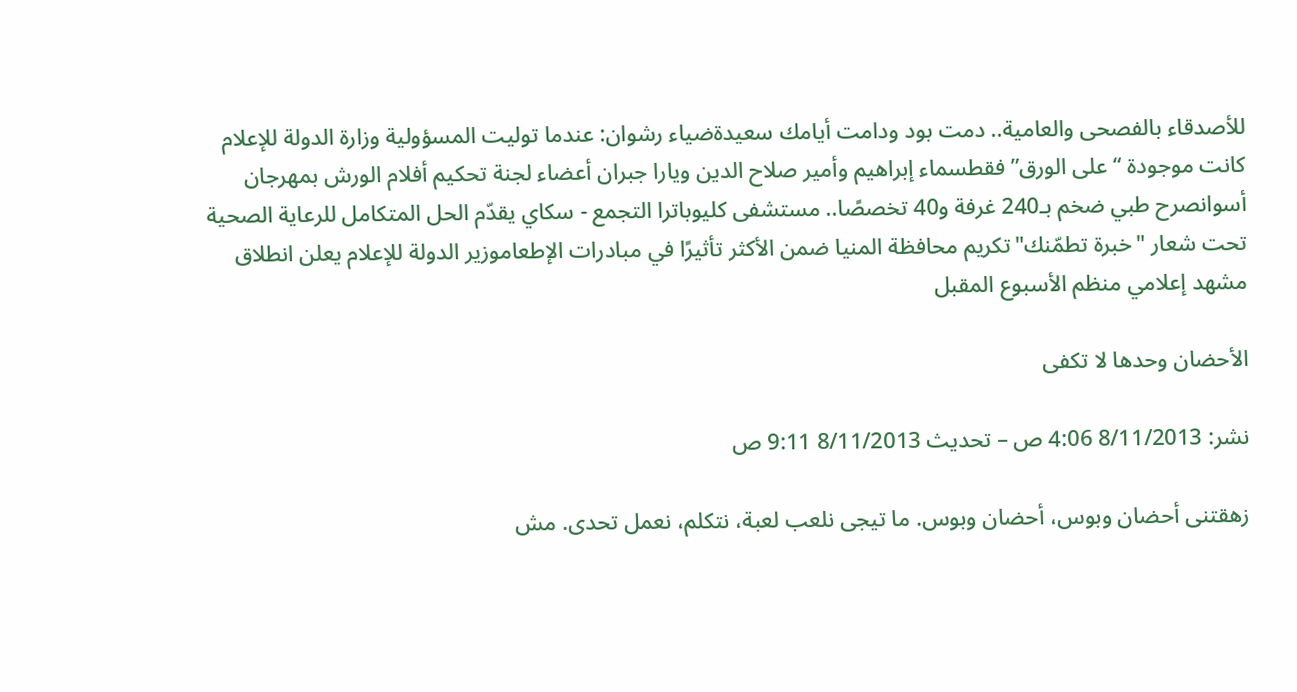للأصدقاء بالفصحى والعامية.. دمت بود ودامت أيامك سعيدةضياء رشوان: عندما توليت المسؤولية وزارة الدولة للإعلام كانت موجودة “على الورق” فقطسماء إبراهيم وأمير صلاح الدين ويارا جبران أعضاء لجنة تحكيم أفلام الورش بمهرجان أسوانصرح طبي ضخم بـ240 غرفة و40 تخصصًا.. مستشفى كليوباترا التجمع - سكاي يقدّم الحل المتكامل للرعاية الصحية تحت شعار "خبرة تطمّنك"تكريم محافظة المنيا ضمن الأكثر تأثيرًا في مبادرات الإطعاموزير الدولة للإعلام يعلن انطلاق مشهد إعلامي منظم الأسبوع المقبل

الأحضان وحدها لا تكفى

نشر: 8/11/2013 4:06 ص – تحديث 8/11/2013 9:11 ص

زهقتنى أحضان وبوس، أحضان وبوس. ما تيجى نلعب لعبة، نتكلم، نعمل تحدى. مش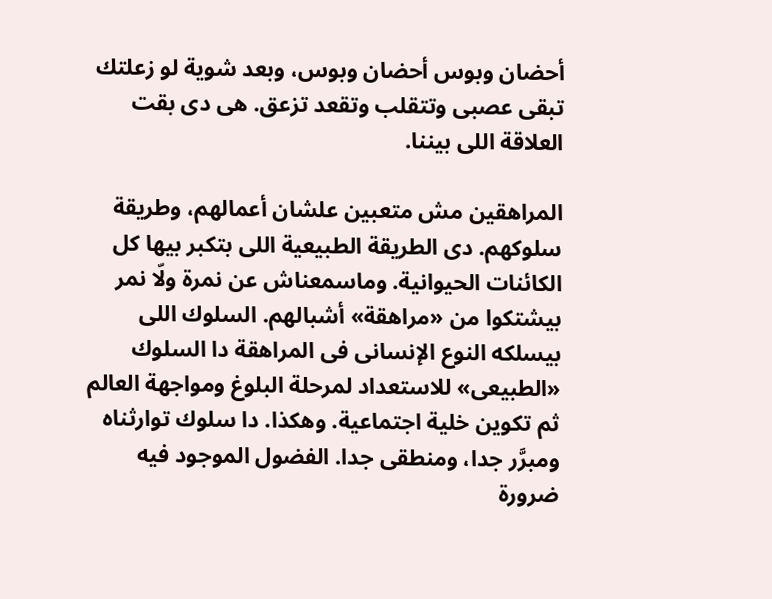أحضان وبوس أحضان وبوس، وبعد شوية لو زعلتك تبقى عصبى وتتقلب وتقعد تزعق. هى دى بقت العلاقة اللى بيننا.

المراهقين مش متعبين علشان أعمالهم، وطريقة سلوكهم. دى الطريقة الطبيعية اللى بتكبر بيها كل الكائنات الحيوانية. وماسمعناش عن نمرة ولّا نمر بيشتكوا من «مراهقة» أشبالهم. السلوك اللى بيسلكه النوع الإنسانى فى المراهقة دا السلوك «الطبيعى» للاستعداد لمرحلة البلوغ ومواجهة العالم ثم تكوين خلية اجتماعية. وهكذا. دا سلوك توارثناه ومبرَّر جدا، ومنطقى جدا. الفضول الموجود فيه ضرورة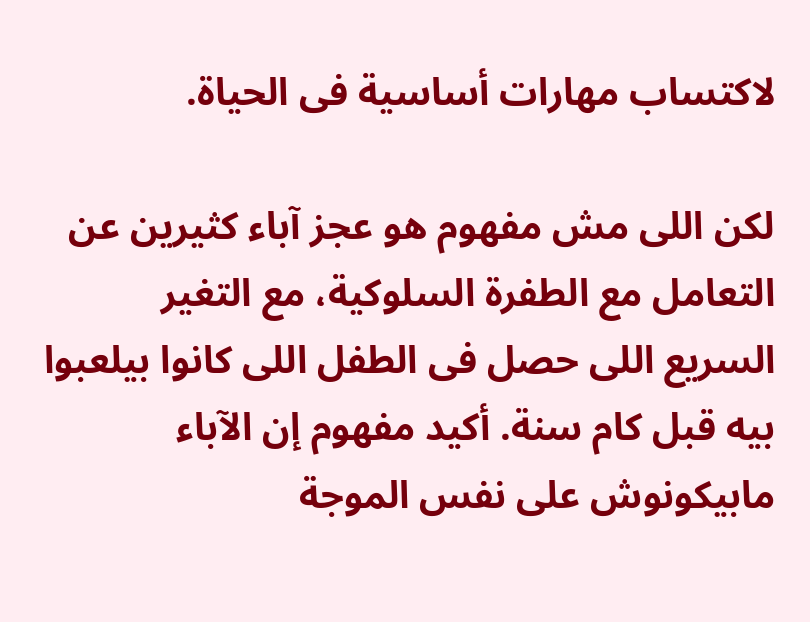لاكتساب مهارات أساسية فى الحياة.

لكن اللى مش مفهوم هو عجز آباء كثيرين عن التعامل مع الطفرة السلوكية، مع التغير السريع اللى حصل فى الطفل اللى كانوا بيلعبوا بيه قبل كام سنة. أكيد مفهوم إن الآباء مابيكونوش على نفس الموجة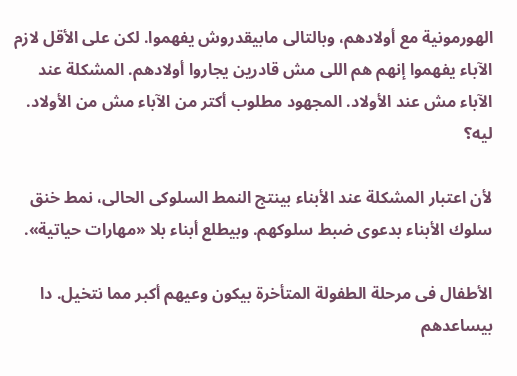الهورمونية مع أولادهم، وبالتالى مابيقدروش يفهموا. لكن على الأقل لازم الآباء يفهموا إنهم هم اللى مش قادرين يجاروا أولادهم. المشكلة عند الآباء مش عند الأولاد. المجهود مطلوب أكتر من الآباء مش من الأولاد. ليه؟

لأن اعتبار المشكلة عند الأبناء بينتج النمط السلوكى الحالى، نمط خنق سلوك الأبناء بدعوى ضبط سلوكهم. وبيطلع أبناء بلا «مهارات حياتية».

الأطفال فى مرحلة الطفولة المتأخرة بيكون وعيهم أكبر مما نتخيل. دا بيساعدهم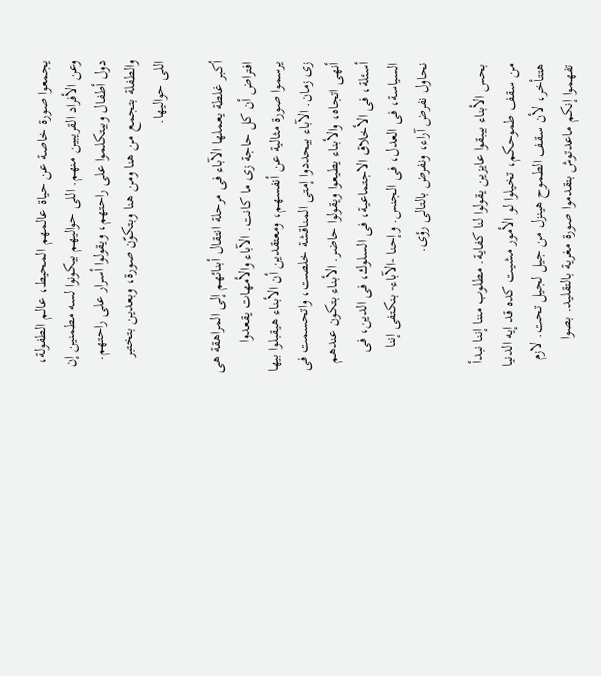يجمعوا صورة خاصة عن حياة عالمهم المحيط، عالم الطفولة، وعن الأفراد القريبين منهم. اللى حواليهم بيكونوا لسه مطمنين إن دول أطفال وبيتكلموا على راحتهم، ويقولوا أسرار على راحتهم. والطفلة بتجمع من هنا ومن هنا وبتكوّن صورة، وبعدين بتختبر اللى حواليها.

أكبر غلطة يعملها الآباء فى مرحلة انتقال أبنائهم إلى المراهقة هى افتراض أن كل حاجة زى ما كانت. الآباء والأمهات يقعدوا يرسموا صورة مثالية عن أنفسهم، ومعتقدين أن الأبناء هيقبلوا بيها زى زمان. الآباء بيحددوا إمتى المناقشة خلصت، واتحسمت فى أنهى اتجاه، والأبناء يطيعوا ويقولوا حاضر. الأبناء بتكون عندهم أسئلة، فى الأخلاق الاجتماعية، فى السلوك، فى الدين، فى السياسة، فى العدل، فى الجنس. وإحنا -الآباء- بنكتفى إننا نحاول نفرض آراء، ونفرض بالتالى رؤى.

بحس الأبناء بيبقوا عايزين يقولوا لنا كفاية. مطلوب مننا إننا نبدأ من سقف طموحكم، تخيلوا لو الأمور مشيت كده قد إيه الدنيا هتتأخر، لأن سقف الطموح هينزل من جيل لجيل تحت. لازم تفهموا إنكم ماعدتوش بتقدموا صورة مغرية بالتقليد. بصوا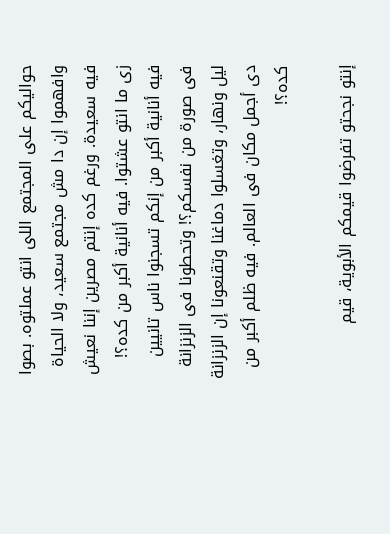حواليكم على المجتمع اللى انتو عملتوه. بصوا وافهموا إن دا مش مجتمع سعيد، ولا الحياة فيه سعيدة. ورغم كده إنتم مصرين إننا نعيش زى ما انتو عشتوا. فيه أنانية أكبر من كده؟! فيه أنانية أكبر من إنكم تسجنوا ناس تانيين فى صورة من نفسكم؟! وتحطونا فى الزنزانة ليل ونهار، وتغسلوا دماغنا وتقنعونا إن الزنزانة دى أجمل مكان فى العالم. فيه ظلم أكبر من كده؟!

إنتو نجحتو تفرضوا قيمكم الأبوية، قيم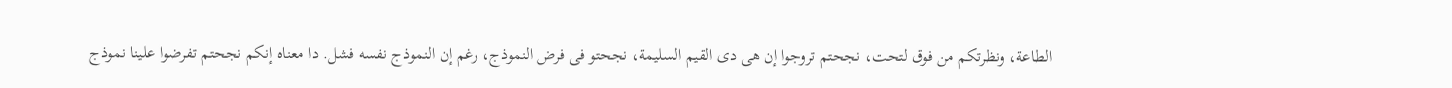الطاعة، ونظرتكم من فوق لتحت، نجحتم تروجوا إن هى دى القيم السليمة، نجحتو فى فرض النموذج، رغم إن النموذج نفسه فشل. دا معناه إنكم نجحتم تفرضوا علينا نموذج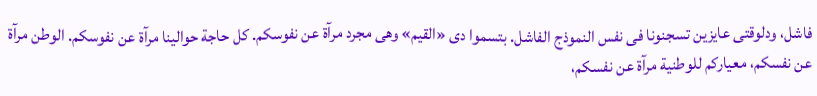فاشل، ودلوقتى عايزين تسجنونا فى نفس النموذج الفاشل. بتسموا دى «القيم» وهى مجرد مرآة عن نفوسكم. كل حاجة حوالينا مرآة عن نفوسكم. الوطن مرآة عن نفسكم، معياركم للوطنية مرآة عن نفسكم،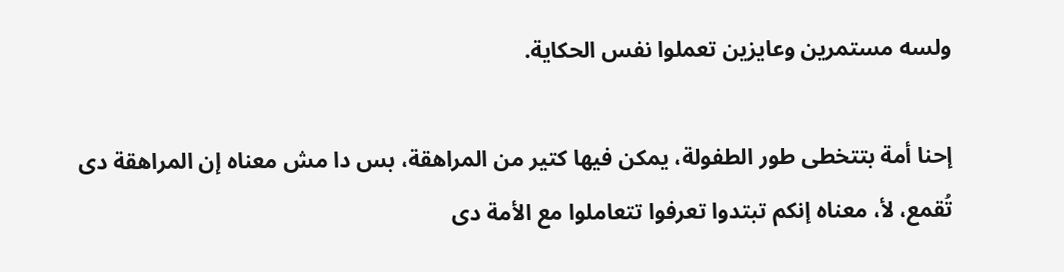ولسه مستمرين وعايزين تعملوا نفس الحكاية.

إحنا أمة بتتخطى طور الطفولة، يمكن فيها كتير من المراهقة، بس دا مش معناه إن المراهقة دى تُقمع، لأ، معناه إنكم تبتدوا تعرفوا تتعاملوا مع الأمة دى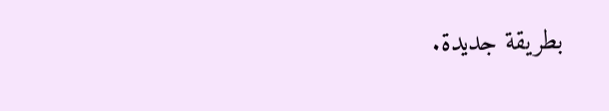بطريقة جديدة.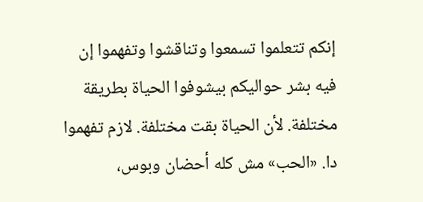إنكم تتعلموا تسمعوا وتناقشوا وتفهموا إن فيه بشر حواليكم بيشوفوا الحياة بطريقة مختلفة. لأن الحياة بقت مختلفة. لازم تفهموا دا. «الحب» مش كله أحضان وبوس،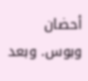أحضان وبوس. وبعد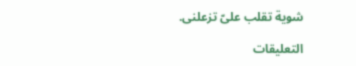شوية تقلب علىّ تزعلنى.

التعليقات